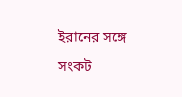ইরানের সঙ্গে সংকট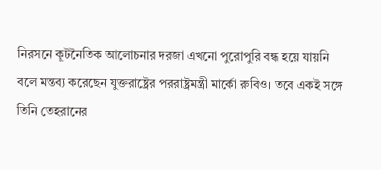নিরসনে কূটনৈতিক আলোচনার দরজা এখনো পুরোপুরি বন্ধ হয়ে যায়নি বলে মন্তব্য করেছেন যুক্তরাষ্ট্রের পররাষ্ট্রমন্ত্রী মার্কো রুবিও। তবে একই সঙ্গে তিনি তেহরানের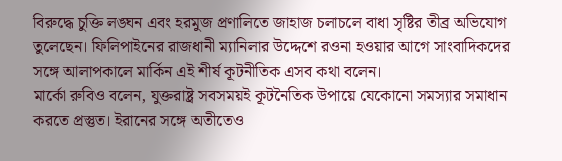বিরুদ্ধে চুক্তি লঙ্ঘন এবং হরমুজ প্রণালিতে জাহাজ চলাচলে বাধা সৃষ্টির তীব্র অভিযোগ তুলেছেন। ফিলিপাইনের রাজধানী ম্যানিলার উদ্দেশে রওনা হওয়ার আগে সাংবাদিকদের সঙ্গে আলাপকালে মার্কিন এই শীর্ষ কূটনীতিক এসব কথা বলেন।
মার্কো রুবিও বলেন, যুক্তরাষ্ট্র সবসময়ই কূটনৈতিক উপায়ে যেকোনো সমস্যার সমাধান করতে প্রস্তুত। ইরানের সঙ্গে অতীতেও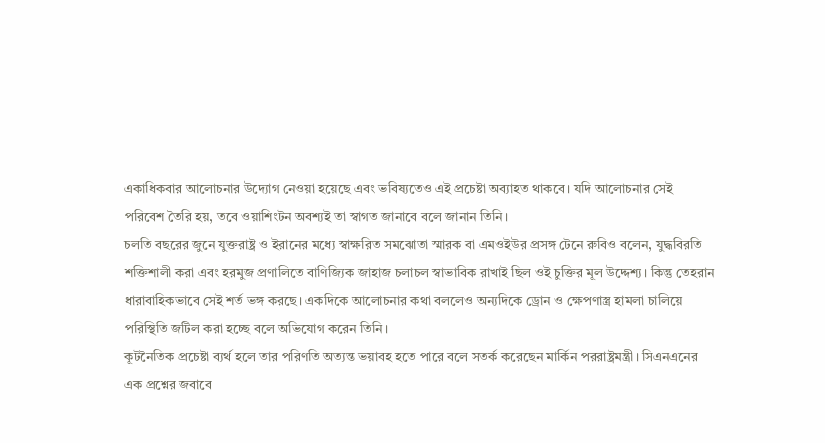একাধিকবার আলোচনার উদ্যোগ নেওয়া হয়েছে এবং ভবিষ্যতেও এই প্রচেষ্টা অব্যাহত থাকবে। যদি আলোচনার সেই পরিবেশ তৈরি হয়, তবে ওয়াশিংটন অবশ্যই তা স্বাগত জানাবে বলে জানান তিনি।
চলতি বছরের জুনে যুক্তরাষ্ট্র ও ইরানের মধ্যে স্বাক্ষরিত সমঝোতা স্মারক বা এমওইউর প্রসঙ্গ টেনে রুবিও বলেন, যুদ্ধবিরতি শক্তিশালী করা এবং হরমুজ প্রণালিতে বাণিজ্যিক জাহাজ চলাচল স্বাভাবিক রাখাই ছিল ওই চুক্তির মূল উদ্দেশ্য। কিন্তু তেহরান ধারাবাহিকভাবে সেই শর্ত ভঙ্গ করছে। একদিকে আলোচনার কথা বললেও অন্যদিকে ড্রোন ও ক্ষেপণাস্ত্র হামলা চালিয়ে পরিস্থিতি জটিল করা হচ্ছে বলে অভিযোগ করেন তিনি।
কূটনৈতিক প্রচেষ্টা ব্যর্থ হলে তার পরিণতি অত্যন্ত ভয়াবহ হতে পারে বলে সতর্ক করেছেন মার্কিন পররাষ্ট্রমন্ত্রী। সিএনএনের এক প্রশ্নের জবাবে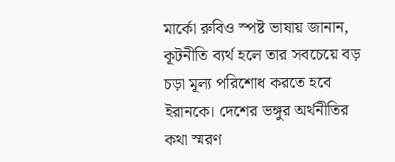মার্কো রুবিও স্পষ্ট ভাষায় জানান, কূটনীতি ব্যর্থ হলে তার সবচেয়ে বড় চড়া মূল্য পরিশোধ করতে হবে ইরানকে। দেশের ভঙ্গুর অর্থনীতির কথা স্মরণ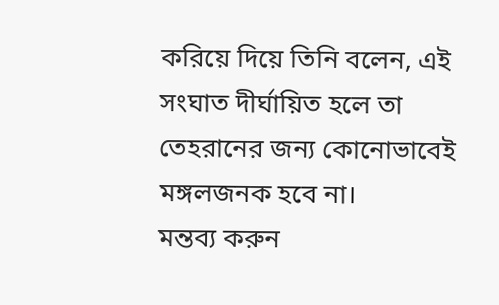করিয়ে দিয়ে তিনি বলেন, এই সংঘাত দীর্ঘায়িত হলে তা তেহরানের জন্য কোনোভাবেই মঙ্গলজনক হবে না।
মন্তব্য করুন